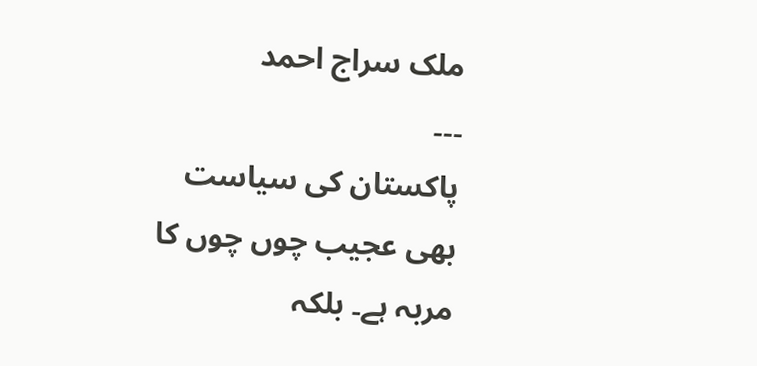ملک سراج احمد
۔۔۔
پاکستان کی سیاست بھی عجیب چوں چوں کا مربہ ہے۔ بلکہ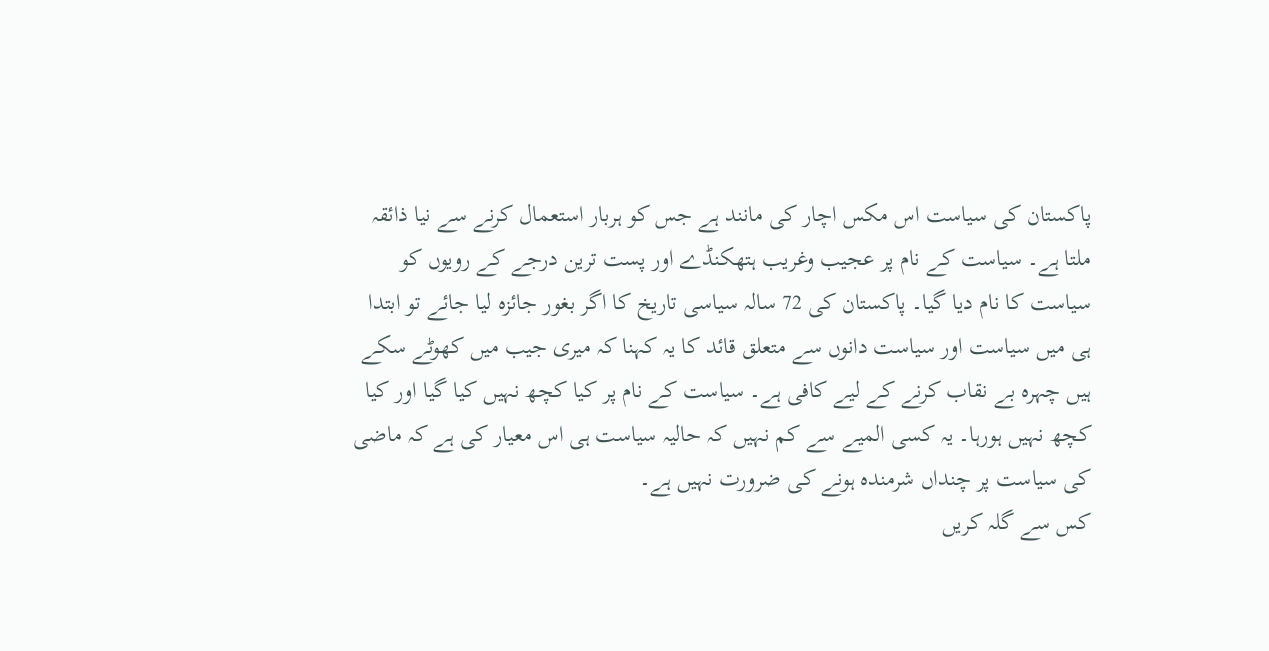پاکستان کی سیاست اس مکس اچار کی مانند ہے جس کو ہربار استعمال کرنے سے نیا ذائقہ ملتا ہے۔ سیاست کے نام پر عجیب وغریب ہتھکنڈے اور پست ترین درجے کے رویوں کو سیاست کا نام دیا گیا۔ پاکستان کی 72 سالہ سیاسی تاریخ کا اگر بغور جائزہ لیا جائے تو ابتدا ہی میں سیاست اور سیاست دانوں سے متعلق قائد کا یہ کہنا کہ میری جیب میں کھوٹے سکے ہیں چہرہ بے نقاب کرنے کے لیے کافی ہے۔ سیاست کے نام پر کیا کچھ نہیں کیا گیا اور کیا کچھ نہیں ہورہا۔ یہ کسی المیے سے کم نہیں کہ حالیہ سیاست ہی اس معیار کی ہے کہ ماضی کی سیاست پر چنداں شرمندہ ہونے کی ضرورت نہیں ہے۔
کس سے گلہ کریں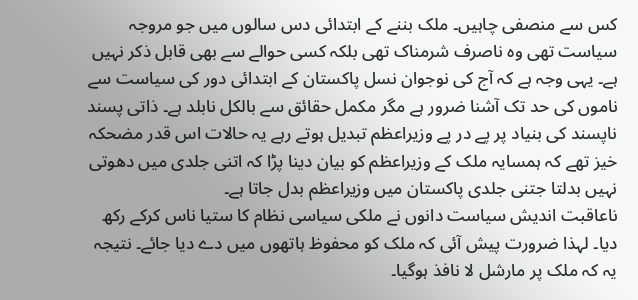کس سے منصفی چاہیں۔ ملک بننے کے ابتدائی دس سالوں میں جو مروجہ سیاست تھی وہ ناصرف شرمناک تھی بلکہ کسی حوالے سے بھی قابل ذکر نہیں ہے۔ یہی وجہ ہے کہ آج کی نوجوان نسل پاکستان کے ابتدائی دور کی سیاست سے ناموں کی حد تک آشنا ضرور ہے مگر مکمل حقائق سے بالکل نابلد ہے۔ ذاتی پسند ناپسند کی بنیاد پر پے در پے وزیراعظم تبدیل ہوتے رہے یہ حالات اس قدر مضحکہ خیز تھے کہ ہمسایہ ملک کے وزیراعظم کو بیان دینا پڑا کہ اتنی جلدی میں دھوتی نہیں بدلتا جتنی جلدی پاکستان میں وزیراعظم بدل جاتا ہے۔
ناعاقبت اندیش سیاست دانوں نے ملکی سیاسی نظام کا ستیا ناس کرکے رکھ دیا۔ لہذا ضرورت پیش آئی کہ ملک کو محفوظ ہاتھوں میں دے دیا جائے۔ نتیجہ یہ کہ ملک پر مارشل لا نافذ ہوگیا۔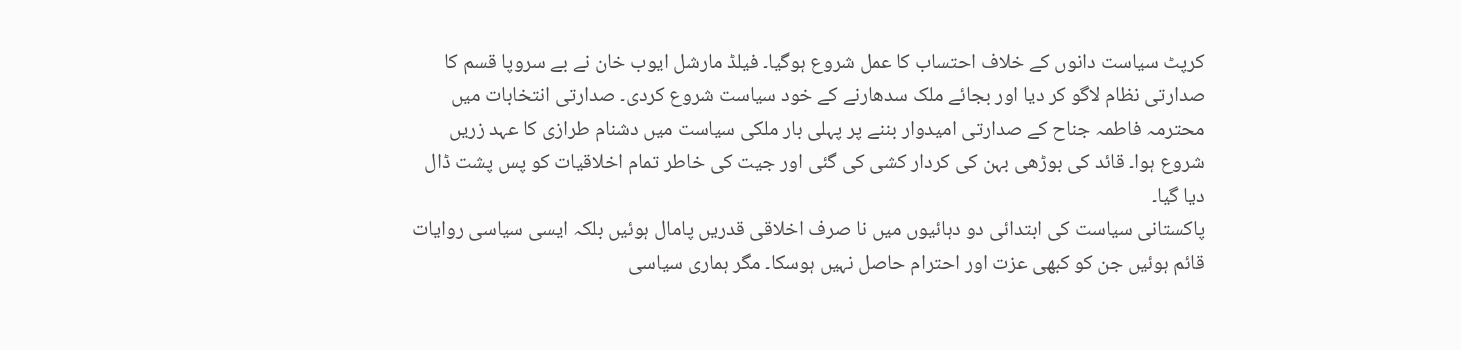کرپٹ سیاست دانوں کے خلاف احتساب کا عمل شروع ہوگیا۔ فیلڈ مارشل ایوب خان نے بے سروپا قسم کا صدارتی نظام لاگو کر دیا اور بجائے ملک سدھارنے کے خود سیاست شروع کردی۔ صدارتی انتخابات میں محترمہ فاطمہ جناح کے صدارتی امیدوار بننے پر پہلی بار ملکی سیاست میں دشنام طرازی کا عہد زریں شروع ہوا۔ قائد کی بوڑھی بہن کی کردار کشی کی گئی اور جیت کی خاطر تمام اخلاقیات کو پس پشت ڈال دیا گیا۔
پاکستانی سیاست کی ابتدائی دو دہائیوں میں نا صرف اخلاقی قدریں پامال ہوئیں بلکہ ایسی سیاسی روایات قائم ہوئیں جن کو کبھی عزت اور احترام حاصل نہیں ہوسکا۔ مگر ہماری سیاسی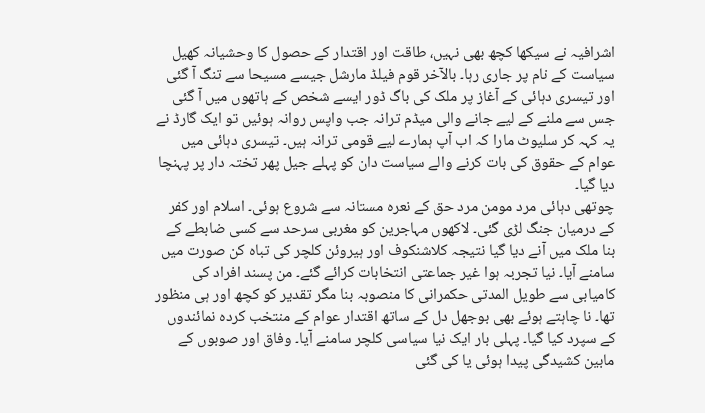اشرافیہ نے سیکھا کچھ بھی نہیں، طاقت اور اقتدار کے حصول کا وحشیانہ کھیل سیاست کے نام پر جاری رہا۔ بالآخر قوم فیلڈ مارشل جیسے مسیحا سے تنگ آ گئی اور تیسری دہائی کے آغاز پر ملک کی باگ ڈور ایسے شخص کے ہاتھوں میں آ گئی جس سے ملنے کے لیے جانے والی میڈم ترانہ جب واپس روانہ ہوئیں تو ایک گارڈ نے یہ کہہ کر سلیوٹ مارا کہ اب آپ ہمارے لیے قومی ترانہ ہیں۔ تیسری دہائی میں عوام کے حقوق کی بات کرنے والے سیاست دان کو پہلے جیل پھر تختہ دار پر پہنچا دیا گیا۔
چوتھی دہائی مرد مومن مرد حق کے نعرہ مستانہ سے شروع ہوئی۔ اسلام اور کفر کے درمیان جنگ لڑی گئی۔ لاکھوں مہاجرین کو مغربی سرحد سے کسی ضابطے کے بنا ملک میں آنے دیا گیا نتیجہ کلاشنکوف اور ہیروئن کلچر کی تباہ کن صورت میں سامنے آیا۔ نیا تجربہ ہوا غیر جماعتی انتخابات کرائے گئے۔ من پسند افراد کی کامیابی سے طویل المدتی حکمرانی کا منصوبہ بنا مگر تقدیر کو کچھ اور ہی منظور تھا۔ نا چاہتے ہوئے بھی بوجھل دل کے ساتھ اقتدار عوام کے منتخب کردہ نمائندوں کے سپرد کیا گیا۔ پہلی بار ایک نیا سیاسی کلچر سامنے آیا۔ وفاق اور صوبوں کے مابین کشیدگی پیدا ہوئی یا کی گئی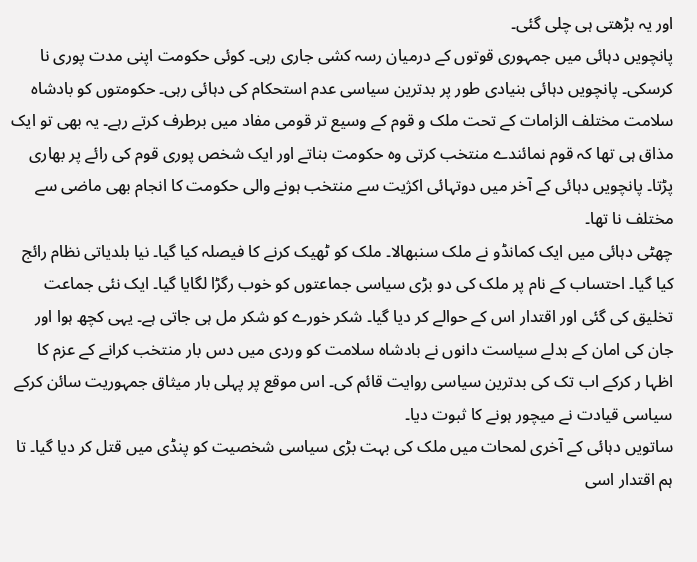اور یہ بڑھتی ہی چلی گئی۔
پانچویں دہائی میں جمہوری قوتوں کے درمیان رسہ کشی جاری رہی۔ کوئی حکومت اپنی مدت پوری نا کرسکی۔ پانچویں دہائی بنیادی طور پر بدترین سیاسی عدم استحکام کی دہائی رہی۔ حکومتوں کو بادشاہ سلامت مختلف الزامات کے تحت ملک و قوم کے وسیع تر قومی مفاد میں برطرف کرتے رہے۔ یہ بھی تو ایک مذاق ہی تھا کہ قوم نمائندے منتخب کرتی وہ حکومت بناتے اور ایک شخص پوری قوم کی رائے پر بھاری پڑتا۔ پانچویں دہائی کے آخر میں دوتہائی اکژیت سے منتخب ہونے والی حکومت کا انجام بھی ماضی سے مختلف نا تھا۔
چھٹی دہائی میں ایک کمانڈو نے ملک سنبھالا۔ ملک کو ٹھیک کرنے کا فیصلہ کیا گیا۔ نیا بلدیاتی نظام رائج کیا گیا۔ احتساب کے نام پر ملک کی دو بڑی سیاسی جماعتوں کو خوب رگڑا لگایا گیا۔ ایک نئی جماعت تخلیق کی گئی اور اقتدار اس کے حوالے کر دیا گیا۔ شکر خورے کو شکر مل ہی جاتی ہے۔ یہی کچھ ہوا اور جان کی امان کے بدلے سیاست دانوں نے بادشاہ سلامت کو وردی میں دس بار منتخب کرانے کے عزم کا اظہا ر کرکے اب تک کی بدترین سیاسی روایت قائم کی۔ اس موقع پر پہلی بار میثاق جمہوریت سائن کرکے سیاسی قیادت نے میچور ہونے کا ثبوت دیا۔
ساتویں دہائی کے آخری لمحات میں ملک کی بہت بڑی سیاسی شخصیت کو پنڈی میں قتل کر دیا گیا۔ تا ہم اقتدار اسی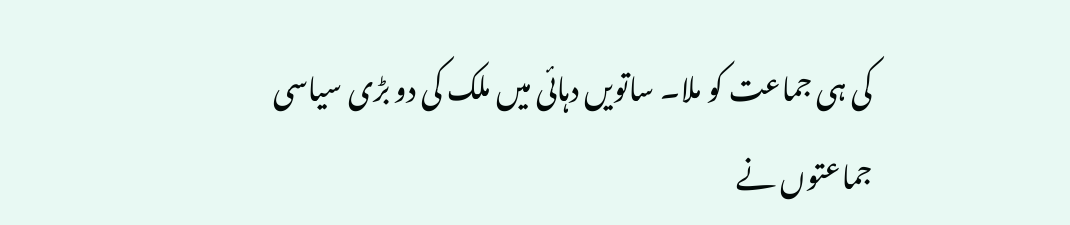کی ہی جماعت کو ملا۔ ساتویں دہائی میں ملک کی دو بڑی سیاسی جماعتوں نے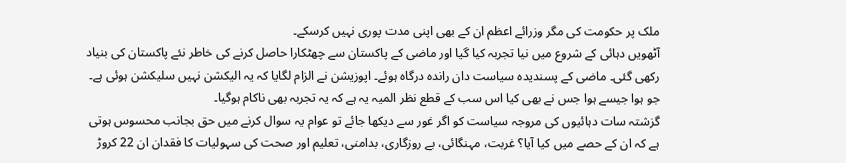ملک پر حکومت کی مگر وزرائے اعظم ان کے بھی اپنی مدت پوری نہیں کرسکے۔
آٹھویں دہائی کے شروع میں نیا تجربہ کیا گیا اور ماضی کے پاکستان سے چھٹکارا حاصل کرنے کی خاطر نئے پاکستان کی بنیاد رکھی گئی۔ ماضی کے پسندیدہ سیاست دان راندہ درگاہ ہوئے۔ اپوزیشن نے الزام لگایا کہ یہ الیکشن نہیں سلیکشن ہوئی ہے۔ جو ہوا جیسے ہوا جس نے بھی کیا اس سب کے قطع نظر المیہ یہ ہے کہ یہ تجربہ بھی ناکام ہوگیا۔
گزشتہ سات دہائیوں کی مروجہ سیاست کو اگر غور سے دیکھا جائے تو عوام یہ سوال کرنے میں حق بجانب محسوس ہوتی ہے کہ ان کے حصے میں کیا آیا؟ غربت، مہنگائی، بے روزگاری، بدامنی، تعلیم اور صحت کی سہولیات کا فقدان ان 22 کروڑ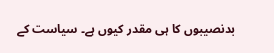بدنصیبوں کا ہی مقدر کیوں ہے۔ سیاست کے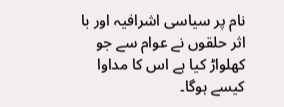نام پر سیاسی اشرافیہ اور با اثر حلقوں نے عوام سے جو کھلواڑ کیا ہے اس کا مداوا کیسے ہوگا۔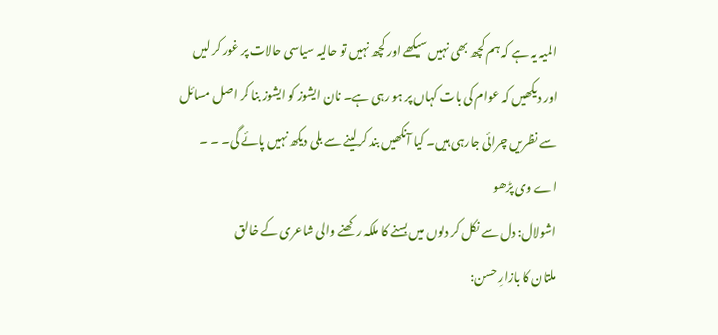المیہ یہ ہے کہ ہم کچھ بھی نہیں سیکھے اور کچھ نہیں تو حالیہ سیاسی حالات پر غور کر لیں اور دیکھیں کہ عوام کی بات کہاں پر ہو رہی ہے۔ نان ایشوز کو ایشوز بنا کر اصل مسائل سے نظریں چرائی جارہی ہیں۔ کیا آنکھیں بند کرلینے سے بلی دیکھ نہیں پائے گی۔ ۔ ۔
اے وی پڑھو
اشولال: دل سے نکل کر دلوں میں بسنے کا ملکہ رکھنے والی شاعری کے خالق
ملتان کا بازارِ حسن: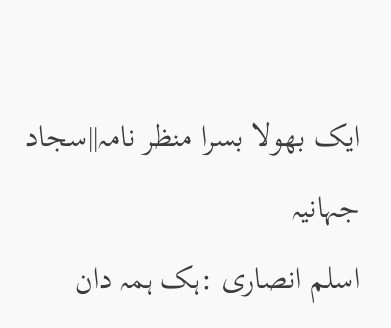ایک بھولا بسرا منظر نامہ||سجاد جہانیہ
اسلم انصاری :ہک ہمہ دان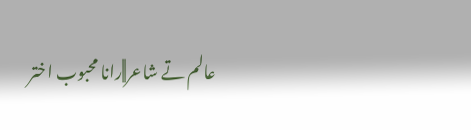عالم تے شاعر||رانا محبوب اختر